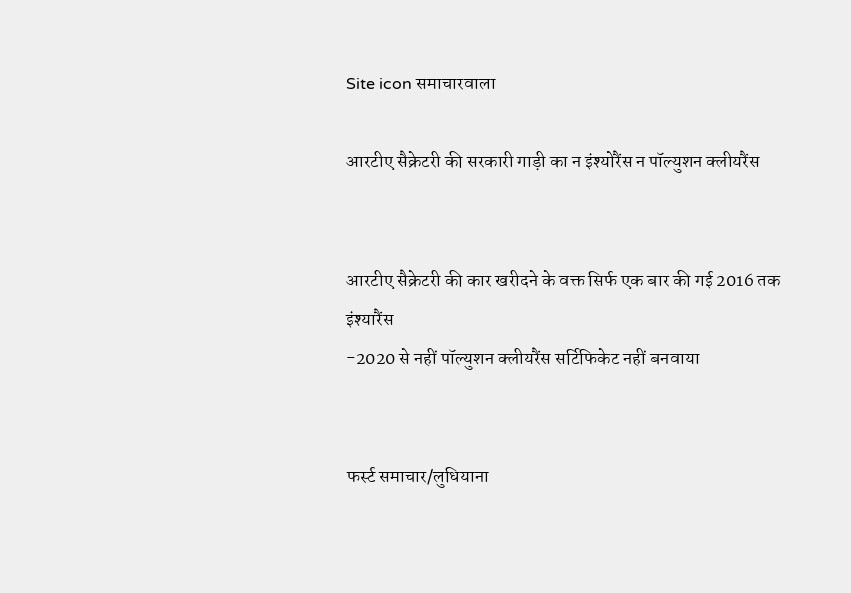Site icon समाचारवाला

आरटीए सैक्रेटरी की सरकारी गाड़ी का न इंश्योरैंस न पॉल्युशन क्लीयरैंस


आरटीए सैक्रेटरी की कार खरीदने के वक्त सिर्फ एक बार की गई 2016 तक इंश्यारैंस
-2020 से नहीं पॉल्युशन क्लीयरैंस सर्टिफिकेट नहीं बनवाया


फर्स्ट समाचार/लुधियाना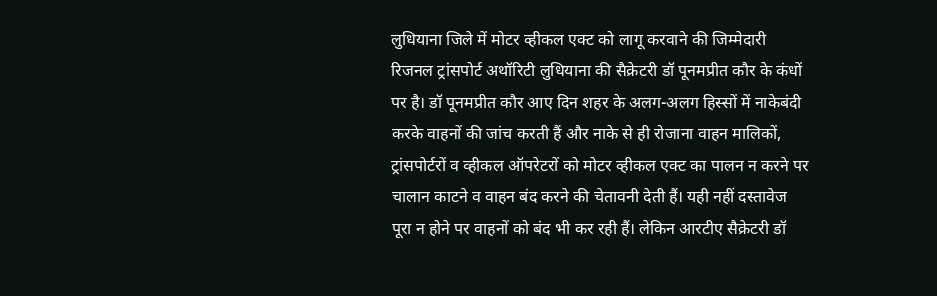लुधियाना जिले में मोटर व्हीकल एक्ट को लागू करवाने की जिम्मेदारी रिजनल ट्रांसपोर्ट अथॉरिटी लुधियाना की सैक्रेटरी डॉ पूनमप्रीत कौर के कंधों पर है। डॉ पूनमप्रीत कौर आए दिन शहर के अलग-अलग हिस्सों में नाकेबंदी करके वाहनों की जांच करती हैं और नाके से ही रोजाना वाहन मालिकों, ट्रांसपोर्टरों व व्हीकल ऑपरेटरों को मोटर व्हीकल एक्ट का पालन न करने पर चालान काटने व वाहन बंद करने की चेतावनी देती हैं। यही नहीं दस्तावेज पूरा न होने पर वाहनों को बंद भी कर रही हैं। लेकिन आरटीए सैक्रेटरी डॉ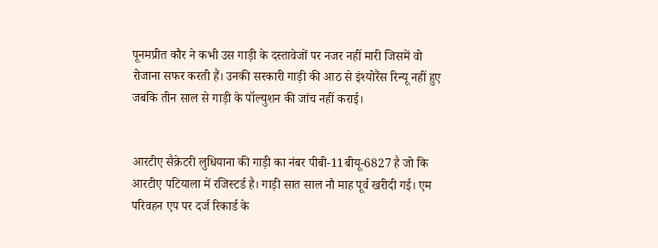पूनमप्रीत कौर ने कभी उस गाड़ी के दस्तावेजों पर नजर नहीं मारी जिसमें वो रोजाना सफर करती हैं। उनकी सरकारी गाड़ी की आठ से इंश्योरैंस रिन्यू नहीं हुए जबकि तीन साल से गाड़ी के पॉल्युशन की जांच नहीं कराई।


आरटीए सैक्रेटरी लुधियाना की गाड़ी का नंबर पीबी-11बीयू-6827 है जो कि आरटीए पटियाला में रजिस्टर्ड है। गाड़ी सात साल नौ माह पूर्व खरीदी गई। एम परिवहन एप पर दर्ज रिकार्ड के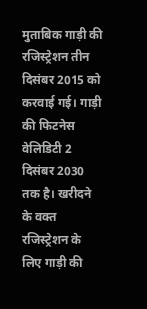मुताबिक गाड़ी की रजिस्ट्रेशन तीन दिसंबर 2015 को करवाई गई। गाड़ी की फिटनेस वेलिडिटी 2 दिसंबर 2030 तक है। खरीदने के वक्त रजिस्ट्रेशन के लिए गाड़ी की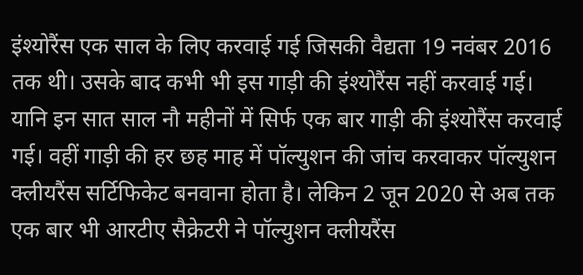इंश्योरैंस एक साल के लिए करवाई गई जिसकी वैद्यता 19 नवंबर 2016 तक थी। उसके बाद कभी भी इस गाड़ी की इंश्योरैंस नहीं करवाई गई। यानि इन सात साल नौ महीनों में सिर्फ एक बार गाड़ी की इंश्योरैंस करवाई गई। वहीं गाड़ी की हर छह माह में पॉल्युशन की जांच करवाकर पॉल्युशन क्लीयरैंस सर्टिफिकेट बनवाना होता है। लेकिन 2 जून 2020 से अब तक एक बार भी आरटीए सैक्रेटरी ने पॉल्युशन क्लीयरैंस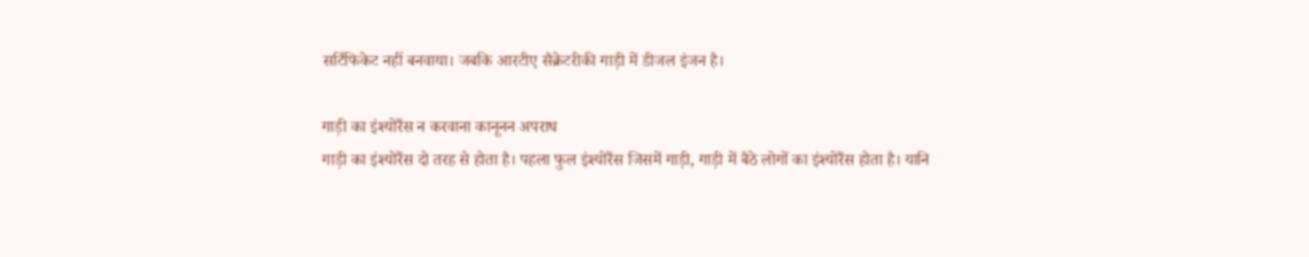सर्टिफिकेट नहीं बनवाया। जबकि आरटीए सैक्रेटरीकी गाड़ी में डीजल इंजन है।

गाड़ी का इंश्योरैंस न करवाना कानूनन अपराध
गाड़ी का इंश्योरैंस दो तरह से होता है। पहला फुल इंश्योरैंस जिसमें गाड़ी, गाड़ी में बैठे लोगों का इंश्योरैंस होता है। यानि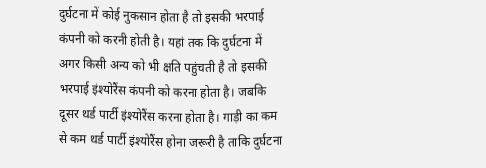दुर्घटना में कोई नुकसान होता है तो इसकी भरपाई कंपनी को करनी होती है। यहां तक कि दुर्घटना में अगर किसी अन्य को भी क्षति पहुंचती है तो इसकी भरपाई इंश्योरैंस कंपनी को करना होता है। जबकि दूसर थर्ड पार्टी इंश्योरैंस करना होता है। गाड़ी का कम से कम थर्ड पार्टी इंश्योरैंस होना जरूरी है ताकि दुर्घटना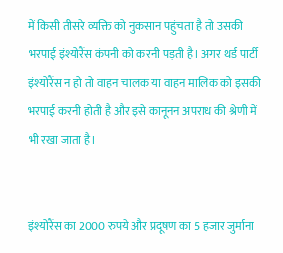में किसी तीसरे व्यक्ति को नुकसान पहुंचता है तो उसकी भरपाई इंश्योरैंस कंपनी को करनी पड़ती है। अगर थर्ड पार्टी इंश्योरैंस न हो तो वाहन चालक या वाहन मालिक को इसकी भरपाई करनी होती है और इसे कानूनन अपराध की श्रेणी में भी रखा जाता है।


इंश्योरैंस का 2000 रुपये और प्रदूषण का 5 हजार जुर्माना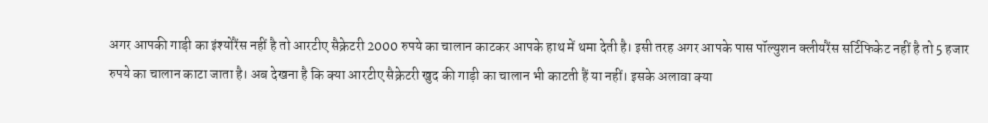अगर आपकी गाड़ी का इंश्योरैंस नहीं है तो आरटीए सैक्रेटरी 2000 रुपये का चालान काटकर आपके हाथ में थमा देती है। इसी तरह अगर आपके पास पॉल्युशन क्लीयरैंस सर्टिफिकेट नहीं है तो 5 हजार रुपये का चालान काटा जाता है। अब देखना है कि क्या आरटीए सैक्रेटरी खुद की गाड़ी का चालान भी काटती हैं या नहीं। इसके अलावा क्या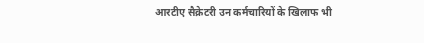आरटीए सैक्रेटरी उन कर्मचारियों के खिलाफ भी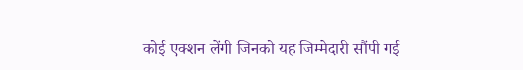कोई एक्शन लेंगी जिनको यह जिम्मेदारी सौंपी गई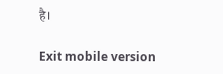है।

Exit mobile version